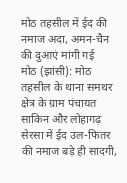मोठ तहसील में ईद की नमाज अदा, अमन-चैन की दुआएं मांगी गई
मोठ (झांसी): मोठ तहसील के थाना समथर क्षेत्र के ग्राम पंचायत साकिन और लोहागढ़ सेरसा में ईद उल-फितर की नमाज बड़े ही सादगी,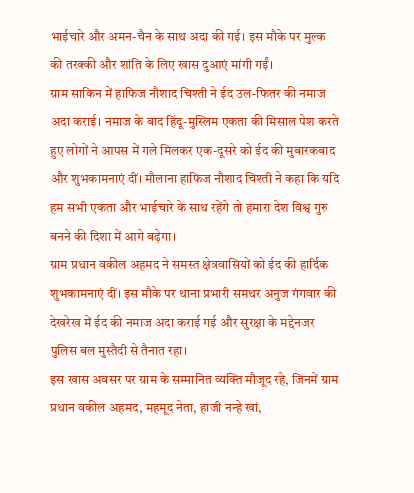भाईचारे और अमन-चैन के साथ अदा की गई। इस मौके पर मुल्क की तरक्की और शांति के लिए खास दुआएं मांगी गईं।
ग्राम साकिन में हाफिज नौशाद चिश्ती ने ईद उल-फितर की नमाज अदा कराई। नमाज के बाद हिंदू-मुस्लिम एकता की मिसाल पेश करते हुए लोगों ने आपस में गले मिलकर एक-दूसरे को ईद की मुबारकबाद और शुभकामनाएं दीं। मौलाना हाफिज नौशाद चिश्ती ने कहा कि यदि हम सभी एकता और भाईचारे के साथ रहेंगे तो हमारा देश विश्व गुरु बनने की दिशा में आगे बढ़ेगा।
ग्राम प्रधान वकील अहमद ने समस्त क्षेत्रवासियों को ईद की हार्दिक शुभकामनाएं दीं। इस मौके पर थाना प्रभारी समथर अनुज गंगवार की देखरेख में ईद की नमाज अदा कराई गई और सुरक्षा के मद्देनजर पुलिस बल मुस्तैदी से तैनात रहा।
इस खास अवसर पर ग्राम के सम्मानित व्यक्ति मौजूद रहे, जिनमें ग्राम प्रधान वकील अहमद, महमूद नेता, हाजी नन्हे खां,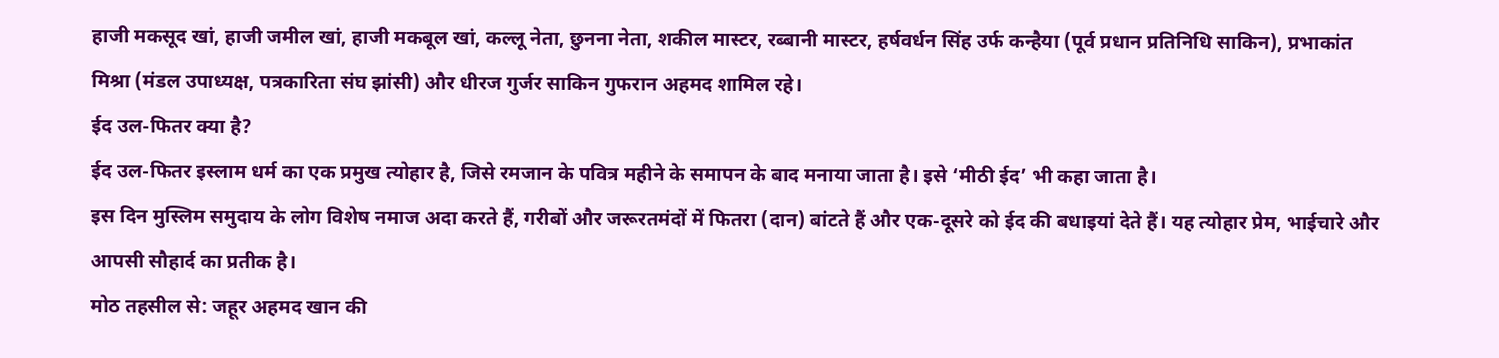हाजी मकसूद खां, हाजी जमील खां, हाजी मकबूल खां, कल्लू नेता, छुनना नेता, शकील मास्टर, रब्बानी मास्टर, हर्षवर्धन सिंह उर्फ कन्हैया (पूर्व प्रधान प्रतिनिधि साकिन), प्रभाकांत मिश्रा (मंडल उपाध्यक्ष, पत्रकारिता संघ झांसी) और धीरज गुर्जर साकिन गुफरान अहमद शामिल रहे।
ईद उल-फितर क्या है?
ईद उल-फितर इस्लाम धर्म का एक प्रमुख त्योहार है, जिसे रमजान के पवित्र महीने के समापन के बाद मनाया जाता है। इसे ‘मीठी ईद’ भी कहा जाता है।
इस दिन मुस्लिम समुदाय के लोग विशेष नमाज अदा करते हैं, गरीबों और जरूरतमंदों में फितरा (दान) बांटते हैं और एक-दूसरे को ईद की बधाइयां देते हैं। यह त्योहार प्रेम, भाईचारे और आपसी सौहार्द का प्रतीक है।
मोठ तहसील से: जहूर अहमद खान की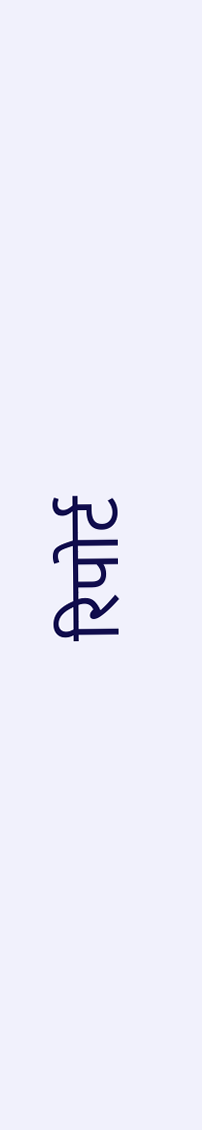रिपोर्ट